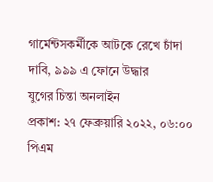গার্মেন্টসকর্মীকে আটকে রেখে চাঁদা দাবি, ৯৯৯ এ ফোনে উদ্ধার
যুগের চিন্তা অনলাইন
প্রকাশ: ২৭ ফেব্রুয়ারি ২০২২, ০৬:০০ পিএম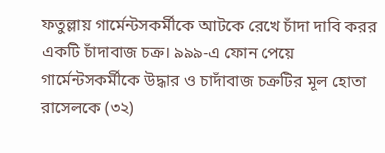ফতুল্লায় গার্মেন্টসকর্মীকে আটকে রেখে চাঁদা দাবি করর একটি চাঁদাবাজ চক্র। ৯৯৯-এ ফোন পেয়ে গার্মেন্টসকর্মীকে উদ্ধার ও চাদাঁবাজ চক্রটির মূল হোতা রাসেলকে (৩২)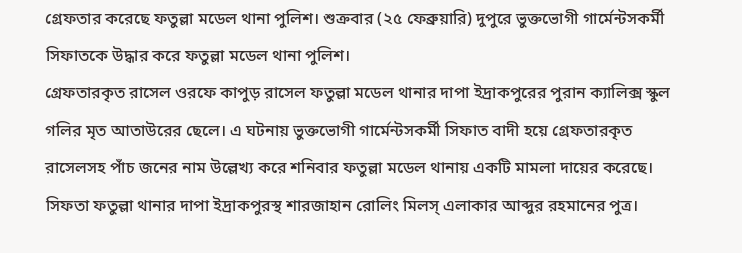গ্রেফতার করেছে ফতুল্লা মডেল থানা পুলিশ। শুক্রবার (২৫ ফেব্রুয়ারি) দুপুরে ভুক্তভোগী গার্মেন্টসকর্মী সিফাতকে উদ্ধার করে ফতুল্লা মডেল থানা পুলিশ।
গ্রেফতারকৃত রাসেল ওরফে কাপুড় রাসেল ফতুল্লা মডেল থানার দাপা ইদ্রাকপুরের পুরান ক্যালিক্স স্কুল গলির মৃত আতাউরের ছেলে। এ ঘটনায় ভুক্তভোগী গার্মেন্টসকর্মী সিফাত বাদী হয়ে গ্রেফতারকৃত রাসেলসহ পাঁচ জনের নাম উল্লেখ্য করে শনিবার ফতুল্লা মডেল থানায় একটি মামলা দায়ের করেছে। সিফতা ফতুল্লা থানার দাপা ইদ্রাকপুরস্থ শারজাহান রোলিং মিলস্ এলাকার আব্দুর রহমানের পুত্র।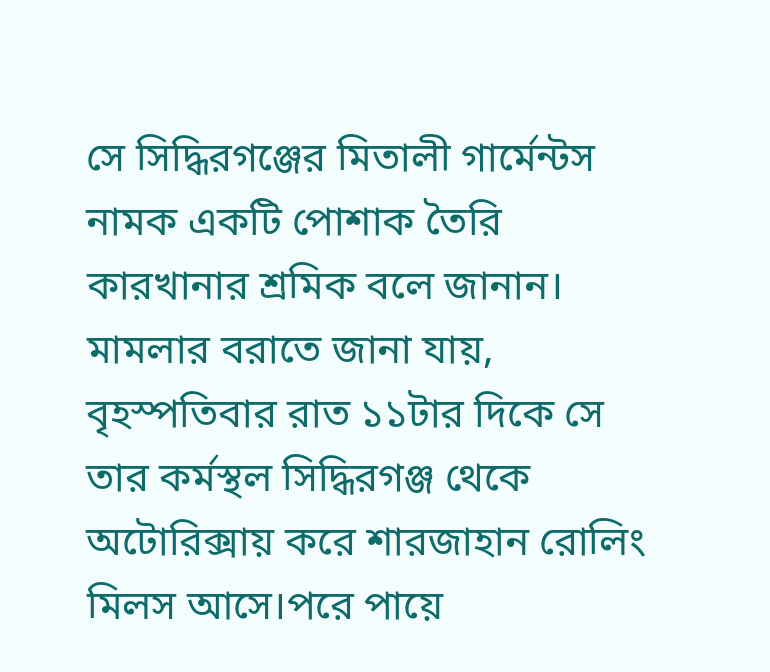সে সিদ্ধিরগঞ্জের মিতালী গার্মেন্টস নামক একটি পোশাক তৈরি কারখানার শ্রমিক বলে জানান। মামলার বরাতে জানা যায়, বৃহস্পতিবার রাত ১১টার দিকে সে তার কর্মস্থল সিদ্ধিরগঞ্জ থেকে অটোরিক্সায় করে শারজাহান রোলিং মিলস আসে।পরে পায়ে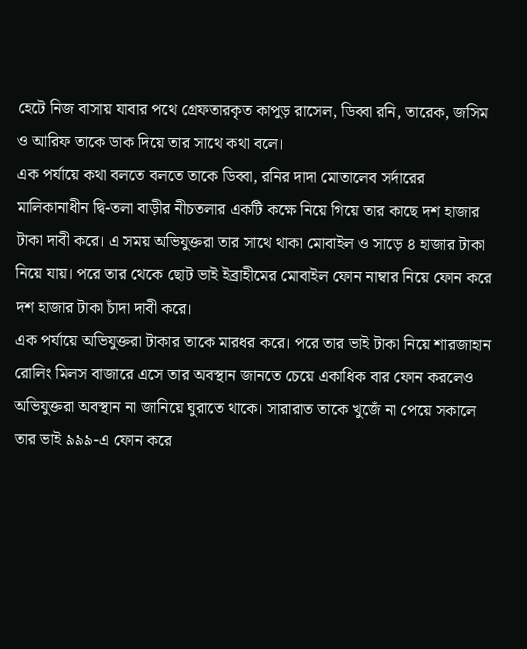হেটে নিজ বাসায় যাবার পথে গ্রেফতারকৃত কাপুড় রাসেল, ডিব্বা রনি, তারেক, জসিম ও আরিফ তাকে ডাক দিয়ে তার সাথে কথা বলে।
এক পর্যায়ে কথা বলতে বলতে তাকে ডিব্বা, রনির দাদা মোতালেব সর্দারের মালিকানাধীন দ্বি-তলা বাড়ীর নীচতলার একটি কক্ষে নিয়ে গিয়ে তার কাছে দশ হাজার টাকা দাবী করে। এ সময় অভিযুক্তরা তার সাথে থাকা মোবাইল ও সাড়ে ৪ হাজার টাকা নিয়ে যায়। পরে তার থেকে ছোট ভাই ইব্রাহীমের মোবাইল ফোন নাম্বার নিয়ে ফোন করে দশ হাজার টাকা চাঁদা দাবী করে।
এক পর্যায়ে অভিযুক্তরা টাকার তাকে মারধর করে। পরে তার ভাই টাকা নিয়ে শারজাহান রোলিং মিলস বাজারে এসে তার অবস্থান জানতে চেয়ে একাধিক বার ফোন করলেও অভিযুক্তরা অবস্থান না জানিয়ে ঘুরাতে থাকে। সারারাত তাকে খুজেঁ না পেয়ে সকালে তার ভাই ৯৯৯-এ ফোন করে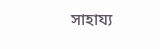সাহায্য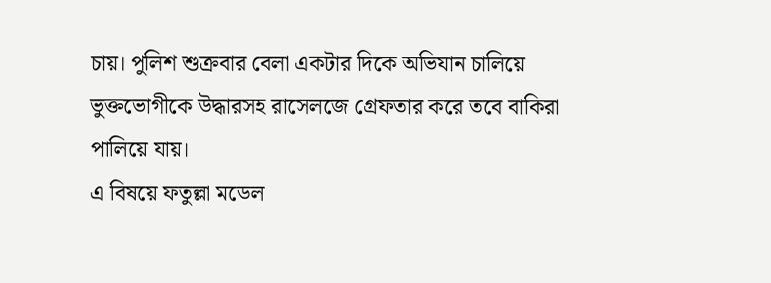চায়। পুলিশ শুক্রবার বেলা একটার দিকে অভিযান চালিয়ে ভুক্তভোগীকে উদ্ধারসহ রাসেলজে গ্রেফতার করে তবে বাকিরা পালিয়ে যায়।
এ বিষয়ে ফতুল্লা মডেল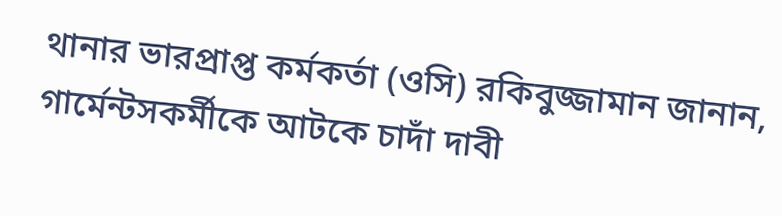থানার ভারপ্রাপ্ত কর্মকর্তা (ওসি) রকিবুজ্জামান জানান, গার্মেন্টসকর্মীকে আটকে চাদাঁ দাবী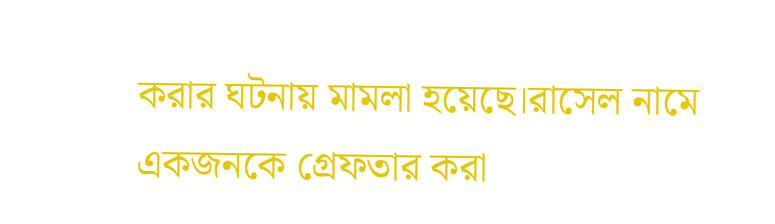করার ঘটনায় মামলা হয়েছে।রাসেল নামে একজনকে গ্রেফতার করা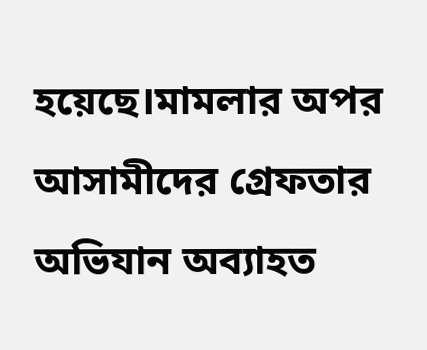হয়েছে।মামলার অপর আসামীদের গ্রেফতার অভিযান অব্যাহত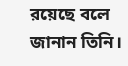রয়েছে বলে জানান তিনি।